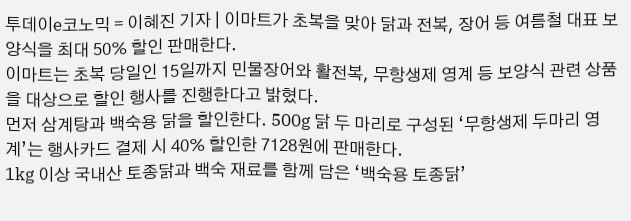투데이e코노믹 = 이혜진 기자 | 이마트가 초복을 맞아 닭과 전복, 장어 등 여름철 대표 보양식을 최대 50% 할인 판매한다.
이마트는 초복 당일인 15일까지 민물장어와 활전복, 무항생제 영계 등 보양식 관련 상품을 대상으로 할인 행사를 진행한다고 밝혔다.
먼저 삼계탕과 백숙용 닭을 할인한다. 500g 닭 두 마리로 구성된 ‘무항생제 두마리 영계’는 행사카드 결제 시 40% 할인한 7128원에 판매한다.
1kg 이상 국내산 토종닭과 백숙 재료를 함께 담은 ‘백숙용 토종닭’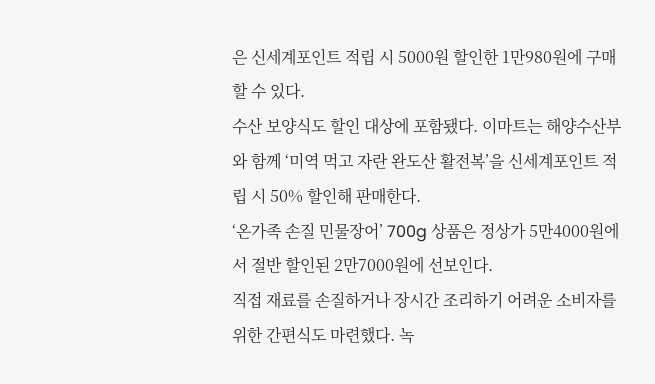은 신세계포인트 적립 시 5000원 할인한 1만980원에 구매할 수 있다.
수산 보양식도 할인 대상에 포함됐다. 이마트는 해양수산부와 함께 ‘미역 먹고 자란 완도산 활전복’을 신세계포인트 적립 시 50% 할인해 판매한다.
‘온가족 손질 민물장어’ 700g 상품은 정상가 5만4000원에서 절반 할인된 2만7000원에 선보인다.
직접 재료를 손질하거나 장시간 조리하기 어려운 소비자를 위한 간편식도 마련했다. 녹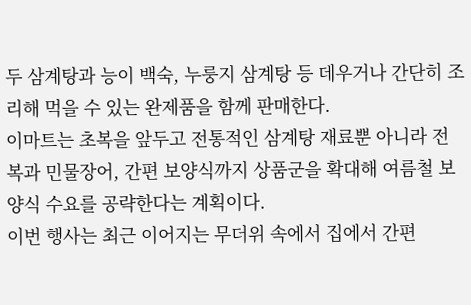두 삼계탕과 능이 백숙, 누룽지 삼계탕 등 데우거나 간단히 조리해 먹을 수 있는 완제품을 함께 판매한다.
이마트는 초복을 앞두고 전통적인 삼계탕 재료뿐 아니라 전복과 민물장어, 간편 보양식까지 상품군을 확대해 여름철 보양식 수요를 공략한다는 계획이다.
이번 행사는 최근 이어지는 무더위 속에서 집에서 간편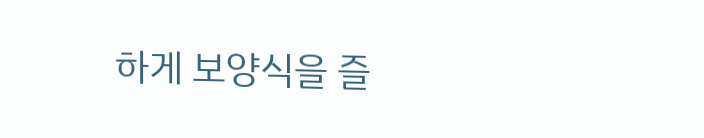하게 보양식을 즐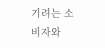기려는 소비자와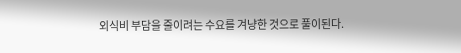외식비 부담을 줄이려는 수요를 겨냥한 것으로 풀이된다.